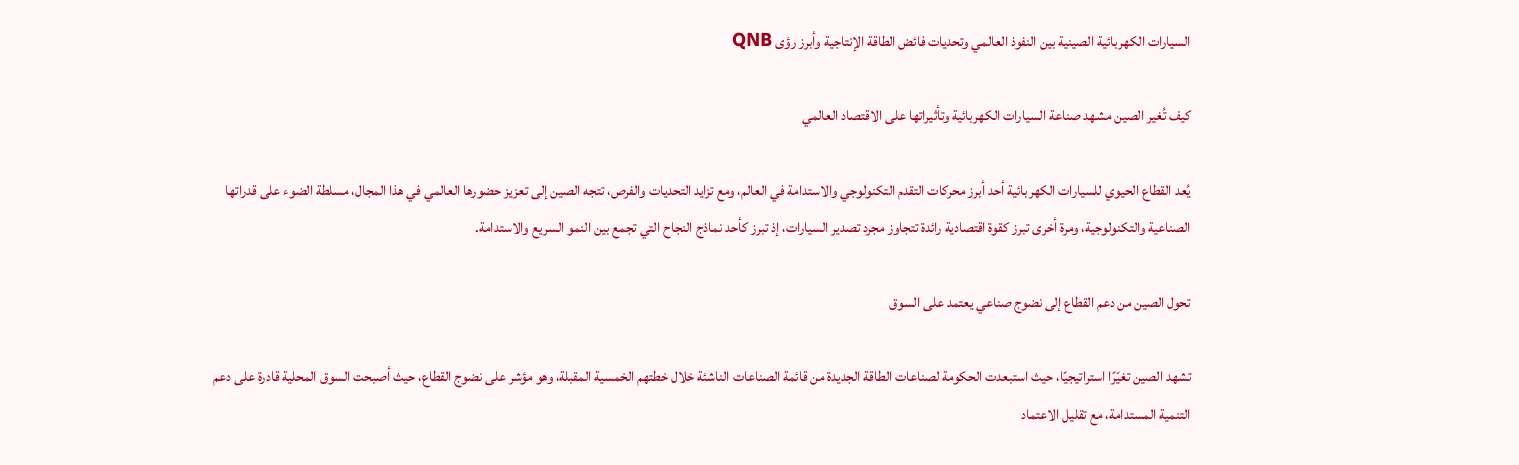السيارات الكهربائية الصينية بين النفوذ العالمي وتحديات فائض الطاقة الإنتاجية وأبرز رؤى QNB

كيف تُغير الصين مشهد صناعة السيارات الكهربائية وتأثيراتها على الاقتصاد العالمي

يُعد القطاع الحيوي للسيارات الكهربائية أحد أبرز محركات التقدم التكنولوجي والاستدامة في العالم، ومع تزايد التحديات والفرص، تتجه الصين إلى تعزيز حضورها العالمي في هذا المجال، مسلطة الضوء على قدراتها الصناعية والتكنولوجية، ومرة أخرى تبرز كقوة اقتصادية رائدة تتجاوز مجرد تصدير السيارات، إذ تبرز كأحد نماذج النجاح التي تجمع بين النمو السريع والاستدامة.

تحول الصين من دعم القطاع إلى نضوج صناعي يعتمد على السوق

تشهد الصين تغيّرًا استراتيجيًا، حيث استبعدت الحكومة لصناعات الطاقة الجديدة من قائمة الصناعات الناشئة خلال خطتهم الخمسية المقبلة، وهو مؤشر على نضوج القطاع، حيث أصبحت السوق المحلية قادرة على دعم التنمية المستدامة، مع تقليل الاعتماد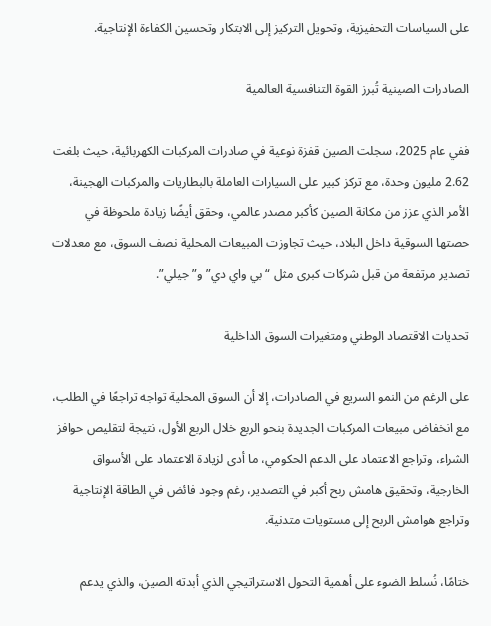على السياسات التحفيزية، وتحويل التركيز إلى الابتكار وتحسين الكفاءة الإنتاجية.

الصادرات الصينية تُبرز القوة التنافسية العالمية

ففي عام 2025، سجلت الصين قفزة نوعية في صادرات المركبات الكهربائية، حيث بلغت 2.62 مليون وحدة، مع تركز كبير على السيارات العاملة بالبطاريات والمركبات الهجينة، الأمر الذي عزز من مكانة الصين كأكبر مصدر عالمي، وحقق أيضًا زيادة ملحوظة في حصتها السوقية داخل البلاد، حيث تجاوزت المبيعات المحلية نصف السوق، مع معدلات تصدير مرتفعة من قبل شركات كبرى مثل “بي واي دي” و”جيلي”.

تحديات الاقتصاد الوطني ومتغيرات السوق الداخلية

على الرغم من النمو السريع في الصادرات، إلا أن السوق المحلية تواجه تراجعًا في الطلب، مع انخفاض مبيعات المركبات الجديدة بنحو الربع خلال الربع الأول، نتيجة لتقليص حوافز الشراء، وتراجع الاعتماد على الدعم الحكومي، ما أدى لزيادة الاعتماد على الأسواق الخارجية، وتحقيق هامش ربح أكبر في التصدير، رغم وجود فائض في الطاقة الإنتاجية وتراجع هوامش الربح إلى مستويات متدنية.

ختامًا، نُسلط الضوء على أهمية التحول الاستراتيجي الذي أبدته الصين، والذي يدعم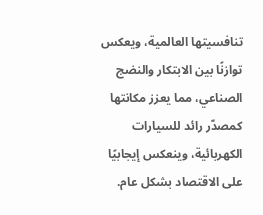تنافسيتها العالمية، ويعكس توازنًا بين الابتكار والنضج الصناعي، مما يعزز مكانتها كمصدّر رائد للسيارات الكهربائية، وينعكس إيجابيًا على الاقتصاد بشكل عام.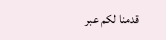قدمنا لكم عبر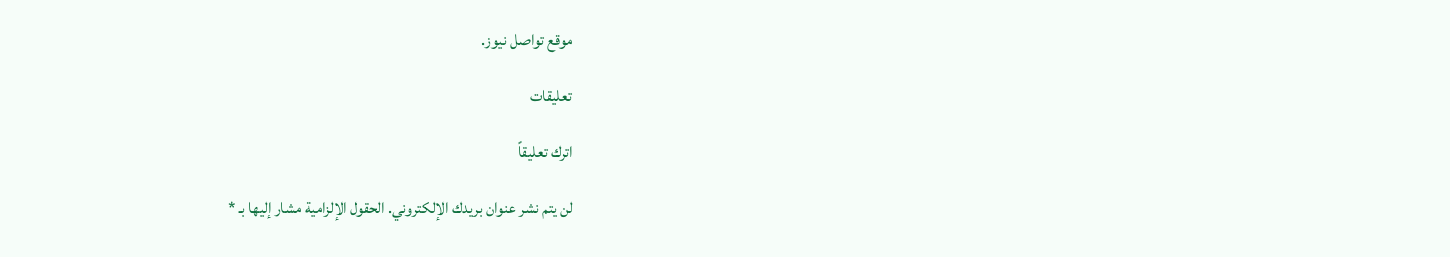موقع تواصل نيوز.

تعليقات

اترك تعليقاً

لن يتم نشر عنوان بريدك الإلكتروني. الحقول الإلزامية مشار إليها بـ *